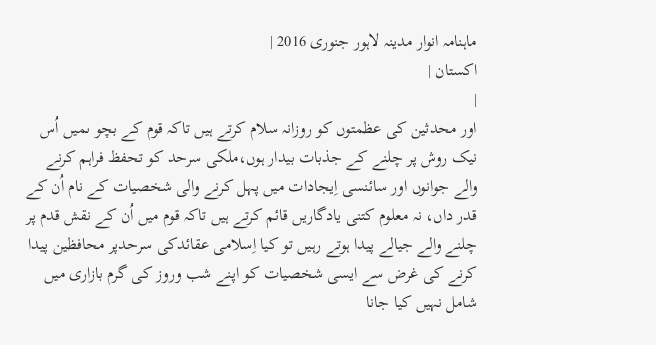ماہنامہ انوار مدینہ لاہور جنوری 2016 |
اكستان |
|
اور محدثین کی عظمتوں کو روزانہ سلام کرتے ہیں تاکہ قوم کے بچو ںمیں اُس نیک روش پر چلنے کے جذبات بیدار ہوں،ملکی سرحد کو تحفظ فراہم کرنے والے جوانوں اور سائنسی اِیجادات میں پہل کرنے والی شخصیات کے نام اُن کے قدر داں، نہ معلوم کتنی یادگاریں قائم کرتے ہیں تاکہ قوم میں اُن کے نقش قدم پر چلنے والے جیالے پیدا ہوتے رہیں تو کیا اِسلامی عقائدکی سرحدپر محافظین پیدا کرنے کی غرض سے ایسی شخصیات کو اپنے شب وروز کی گرم بازاری میں شامل نہیں کیا جانا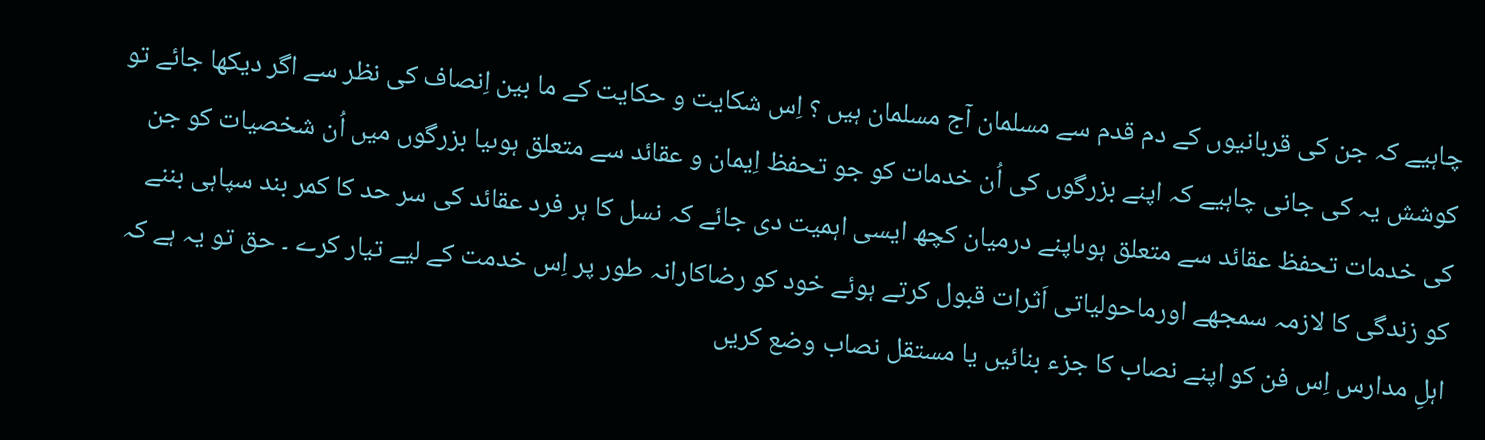چاہیے کہ جن کی قربانیوں کے دم قدم سے مسلمان آج مسلمان ہیں ؟ اِس شکایت و حکایت کے ما بین اِنصاف کی نظر سے اگر دیکھا جائے تو کوشش یہ کی جانی چاہیے کہ اپنے بزرگوں کی اُن خدمات کو جو تحفظ اِیمان و عقائد سے متعلق ہوںیا بزرگوں میں اُن شخصیات کو جن کی خدمات تحفظ عقائد سے متعلق ہوںاپنے درمیان کچھ ایسی اہمیت دی جائے کہ نسل کا ہر فرد عقائد کی سر حد کا کمر بند سپاہی بننے کو زندگی کا لازمہ سمجھے اورماحولیاتی اَثرات قبول کرتے ہوئے خود کو رضاکارانہ طور پر اِس خدمت کے لیے تیار کرے ۔ حق تو یہ ہے کہ اہلِ مدارس اِس فن کو اپنے نصاب کا جزء بنائیں یا مستقل نصاب وضع کریں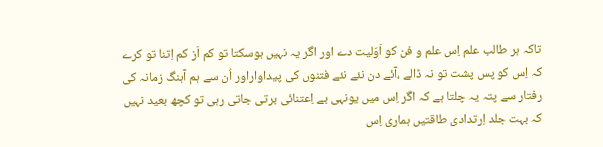تاکہ ہر طالب علم اِس علم و فن کو اَوّلیت دے اور اگر یہ نہیں ہوسکتا تو کم اَز کم اِتنا تو کرے کہ اِس کو پس پشت تو نہ ڈالے ،آئے دن نئے نئے فتنوں کی پیداواراور اُن سے ہم آہنگ زمانہ کی رفتار سے پتہ یہ چلتا ہے کہ اگر اِس میں یونہی بے اِعتنائی برتی جاتی رہی تو کچھ بعید نہیں کہ بہت جلد اِرتدادی طاقتیں ہماری اِس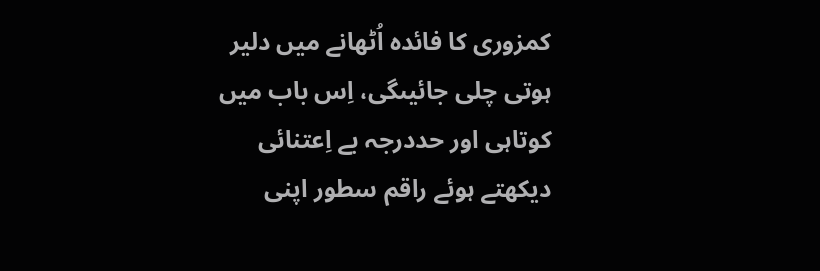کمزوری کا فائدہ اُٹھانے میں دلیر ہوتی چلی جائیںگی، اِس باب میں کوتاہی اور حددرجہ بے اِعتنائی دیکھتے ہوئے راقم سطور اپنی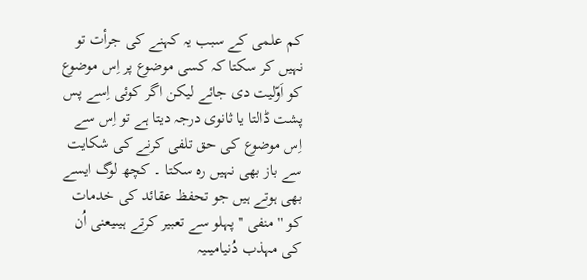کم علمی کے سبب یہ کہنے کی جرأت تو نہیں کر سکتا کہ کسی موضوع پر اِس موضوع کو اَوّلیت دی جائے لیکن اگر کوئی اِسے پس پشت ڈالتا یا ثانوی درجہ دیتا ہے تو اِس سے اِس موضوع کی حق تلفی کرنے کی شکایت سے باز بھی نہیں رہ سکتا ۔ کچھ لوگ ایسے بھی ہوتے ہیں جو تحفظ عقائد کی خدمات کو '' منفی '' پہلو سے تعبیر کرتے ہیںیعنی اُن کی مہذب دُنیامیںیہ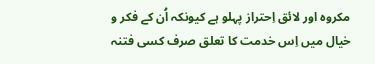مکروہ اور لائق اِحتراز پہلو ہے کیونکہ اُن کے فکر و خیال میں اِس خدمت کا تعلق صرف کسی فتنہ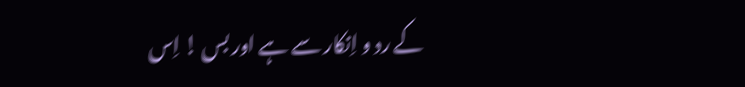کے رد و اِنکار سے ہے اور بس ! اِس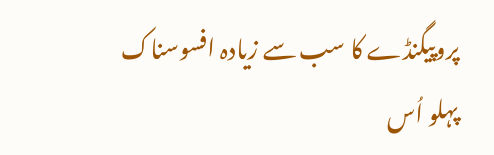پروپیگنڈے کا سب سے زیادہ افسوسناک پہلو اُس